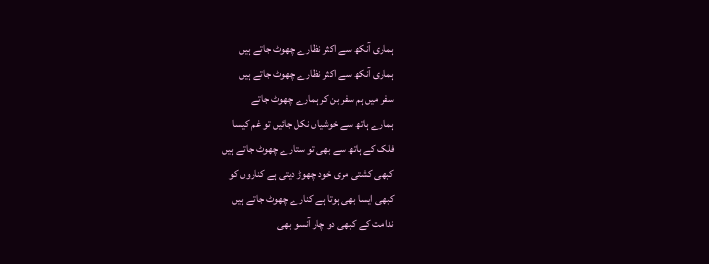ہماری آنکھ سے اکثر نظارے چھوٹ جاتے ہیں
ہماری آنکھ سے اکثر نظارے چھوٹ جاتے ہیں
سفر میں ہم سفر بن کر ہمارے چھوٹ جاتے
ہمارے ہاتھ سے خوشیاں نکل جائیں تو غم کیسا
فلک کے ہاتھ سے بھی تو ستارے چھوٹ جاتے ہیں
کبھی کشتی مری خود چھوڑ دیتی ہے کناروں کو
کبھی ایسا بھی ہوتا ہے کنارے چھوٹ جاتے ہیں
ندامت کے کبھی دو چار آنسو بھی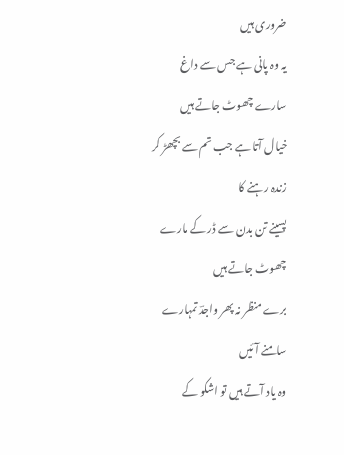ضروری ہیں
یہ وہ پانی ہے جس سے داغ سارے چھوٹ جاتے ہیں
خیال آتا ہے جب تم سے بچھڑ کر زندہ رہنے کا
پسینے تن بدن سے ڈر کے مارے چھوٹ جاتے ہیں
برے منظر نہ پھر واجدؔ تمہارے سامنے آئیں
وہ یاد آتے ہیں تو اشکو کے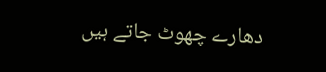دھارے چھوٹ جاتے ہیں